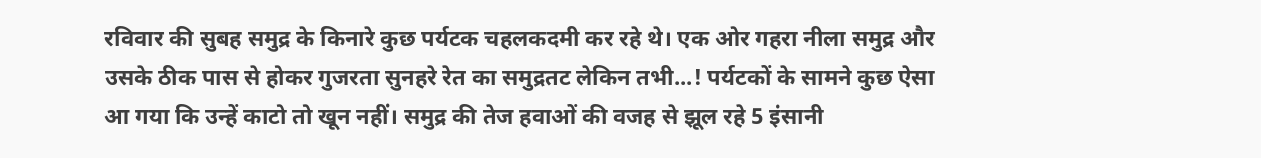रविवार की सुबह समुद्र के किनारे कुछ पर्यटक चहलकदमी कर रहे थे। एक ओर गहरा नीला समुद्र और उसके ठीक पास से होकर गुजरता सुनहरे रेत का समुद्रतट लेकिन तभी...! पर्यटकों के सामने कुछ ऐसा आ गया कि उन्हें काटो तो खून नहीं। समुद्र की तेज हवाओं की वजह से झूल रहे 5 इंसानी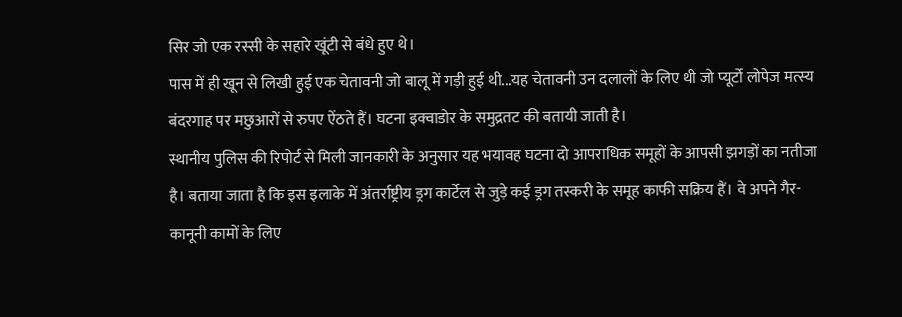सिर जो एक रस्सी के सहारे खूंटी से बंधे हुए थे।
पास में ही खून से लिखी हुई एक चेतावनी जो बालू में गड़ी हुई थी...यह चेतावनी उन दलालों के लिए थी जो प्यूर्टो लोपेज मत्स्य बंदरगाह पर मछुआरों से रुपए ऐंठते हैं। घटना इक्वाडोर के समुद्रतट की बतायी जाती है।
स्थानीय पुलिस की रिपोर्ट से मिली जानकारी के अनुसार यह भयावह घटना दो आपराधिक समूहों के आपसी झगड़ों का नतीजा है। बताया जाता है कि इस इलाके में अंतर्राष्ट्रीय ड्रग कार्टेल से जुड़े कई ड्रग तस्करी के समूह काफी सक्रिय हैं। वे अपने गैर-कानूनी कामों के लिए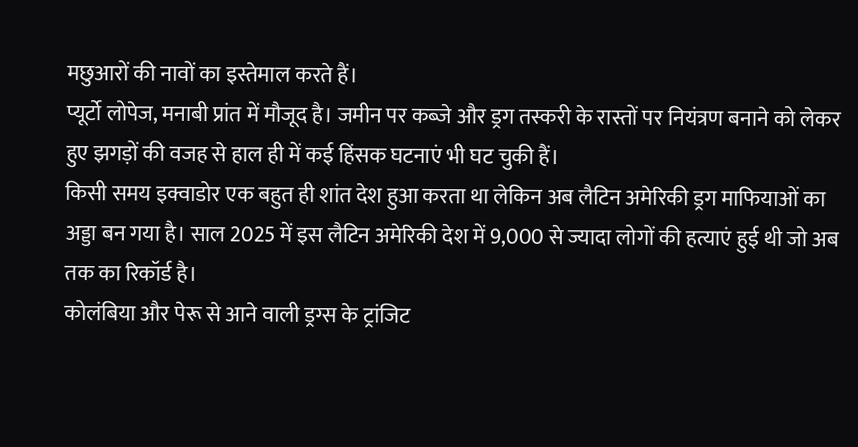मछुआरों की नावों का इस्तेमाल करते हैं।
प्यूर्टो लोपेज, मनाबी प्रांत में मौजूद है। जमीन पर कब्जे और ड्रग तस्करी के रास्तों पर नियंत्रण बनाने को लेकर हुए झगड़ों की वजह से हाल ही में कई हिंसक घटनाएं भी घट चुकी हैं।
किसी समय इक्वाडोर एक बहुत ही शांत देश हुआ करता था लेकिन अब लैटिन अमेरिकी ड्रग माफियाओं का अड्डा बन गया है। साल 2025 में इस लैटिन अमेरिकी देश में 9,000 से ज्यादा लोगों की हत्याएं हुई थी जो अब तक का रिकॉर्ड है।
कोलंबिया और पेरू से आने वाली ड्रग्स के ट्रांजिट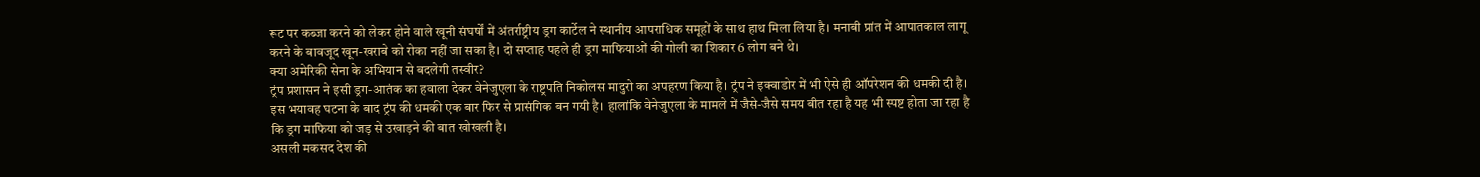रूट पर कब्जा करने को लेकर होने वाले खूनी संघर्षों में अंतर्राष्ट्रीय ड्रग कार्टेल ने स्थानीय आपराधिक समूहों के साथ हाथ मिला लिया है। मनाबी प्रांत में आपातकाल लागू करने के बावजूद खून-खराबे को रोका नहीं जा सका है। दो सप्ताह पहले ही ड्रग माफियाओं की गोली का शिकार 6 लोग बने थे।
क्या अमेरिकी सेना के अभियान से बदलेगी तस्वीर?
ट्रंप प्रशासन ने इसी ड्रग-आतंक का हवाला देकर वेनेजुएला के राष्ट्रपति निकोलस मादुरो का अपहरण किया है। ट्रंप ने इक्वाडोर में भी ऐसे ही ऑपरेशन की धमकी दी है। इस भयावह घटना के बाद ट्रंप की धमकी एक बार फिर से प्रासंगिक बन गयी है। हालांकि वेनेजुएला के मामले में जैसे-जैसे समय बीत रहा है यह भी स्पष्ट होता जा रहा है कि ड्रग माफिया को जड़ से उखाड़ने की बात खोखली है।
असली मकसद देश की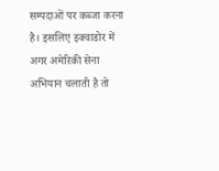सम्पदाओं पर कब्जा करना है। इसलिए इक्वाडोर में अगर अमेरिकी सेना अभियान चलाती है तो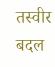तस्वीर बदल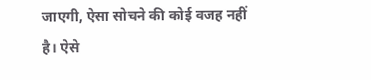जाएगी, ऐसा सोचने की कोई वजह नहीं है। ऐसे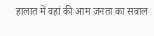हालात में वहां की आम जनता का सवाल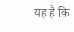यह है कि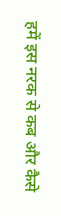हमें इस नरक से कब और कैसे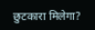छुटकारा मिलेगा?